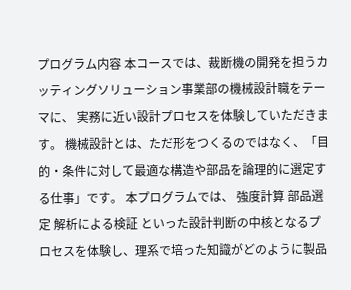プログラム内容 本コースでは、裁断機の開発を担うカッティングソリューション事業部の機械設計職をテーマに、 実務に近い設計プロセスを体験していただきます。 機械設計とは、ただ形をつくるのではなく、「目的・条件に対して最適な構造や部品を論理的に選定する仕事」です。 本プログラムでは、 強度計算 部品選定 解析による検証 といった設計判断の中核となるプロセスを体験し、理系で培った知識がどのように製品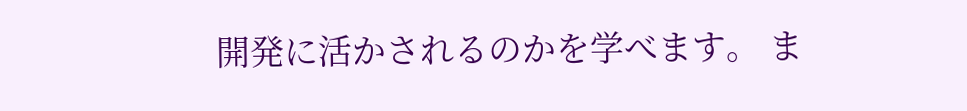開発に活かされるのかを学べます。 ま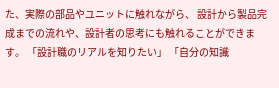た、実際の部品やユニットに触れながら、 設計から製品完成までの流れや、設計者の思考にも触れることができます。 「設計職のリアルを知りたい」 「自分の知識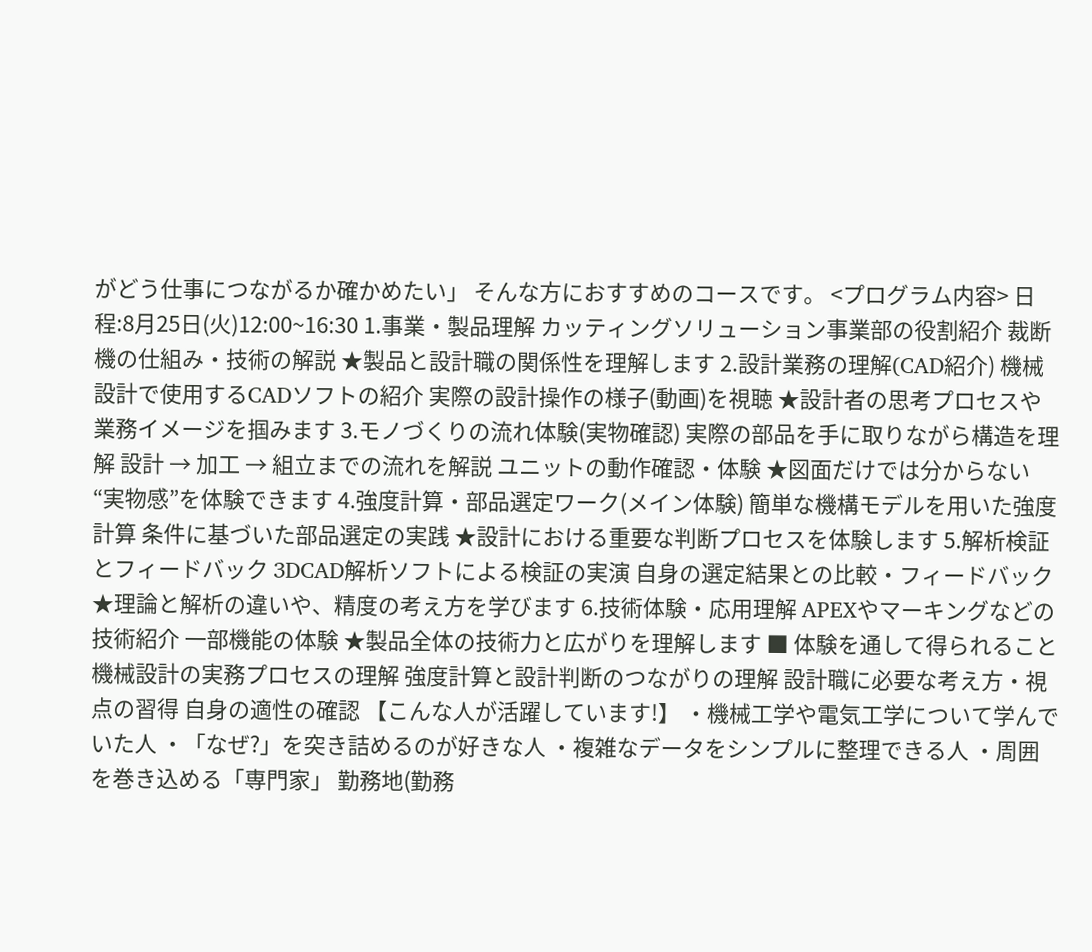がどう仕事につながるか確かめたい」 そんな方におすすめのコースです。 <プログラム内容> 日程:8月25日(火)12:00~16:30 1.事業・製品理解 カッティングソリューション事業部の役割紹介 裁断機の仕組み・技術の解説 ★製品と設計職の関係性を理解します 2.設計業務の理解(CAD紹介) 機械設計で使用するCADソフトの紹介 実際の設計操作の様子(動画)を視聴 ★設計者の思考プロセスや業務イメージを掴みます 3.モノづくりの流れ体験(実物確認) 実際の部品を手に取りながら構造を理解 設計 → 加工 → 組立までの流れを解説 ユニットの動作確認・体験 ★図面だけでは分からない“実物感”を体験できます 4.強度計算・部品選定ワーク(メイン体験) 簡単な機構モデルを用いた強度計算 条件に基づいた部品選定の実践 ★設計における重要な判断プロセスを体験します 5.解析検証とフィードバック 3DCAD解析ソフトによる検証の実演 自身の選定結果との比較・フィードバック ★理論と解析の違いや、精度の考え方を学びます 6.技術体験・応用理解 APEXやマーキングなどの技術紹介 一部機能の体験 ★製品全体の技術力と広がりを理解します ■ 体験を通して得られること 機械設計の実務プロセスの理解 強度計算と設計判断のつながりの理解 設計職に必要な考え方・視点の習得 自身の適性の確認 【こんな人が活躍しています!】 ・機械工学や電気工学について学んでいた人 ・「なぜ?」を突き詰めるのが好きな人 ・複雑なデータをシンプルに整理できる人 ・周囲を巻き込める「専門家」 勤務地(勤務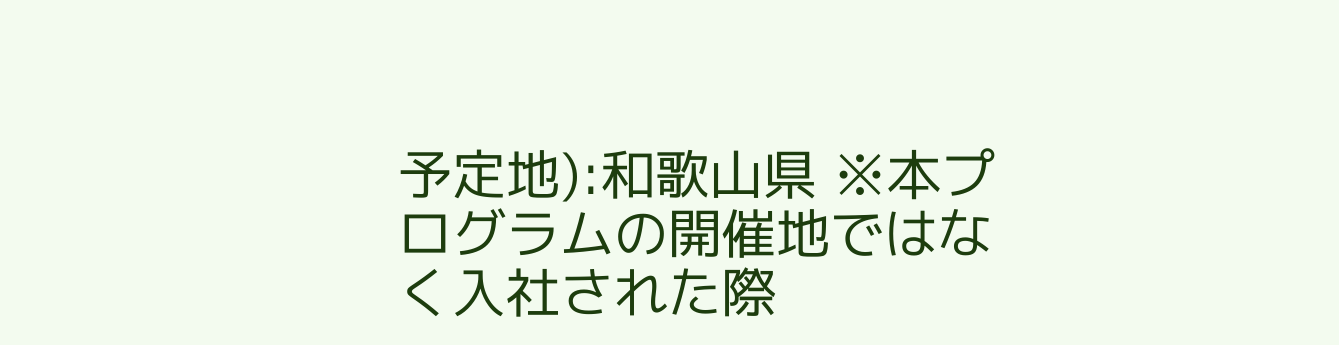予定地):和歌山県 ※本プログラムの開催地ではなく入社された際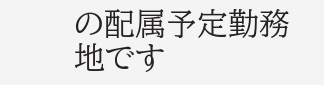の配属予定勤務地です